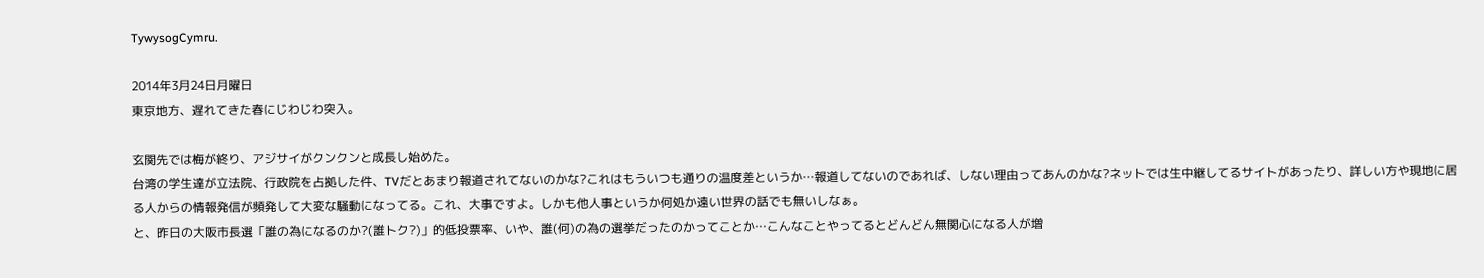TywysogCymru.

2014年3月24日月曜日
東京地方、遅れてきた春にじわじわ突入。

玄関先では梅が終り、アジサイがクンクンと成長し始めた。
台湾の学生達が立法院、行政院を占拠した件、TVだとあまり報道されてないのかな?これはもういつも通りの温度差というか…報道してないのであれば、しない理由ってあんのかな?ネットでは生中継してるサイトがあったり、詳しい方や現地に居る人からの情報発信が頻発して大変な騒動になってる。これ、大事ですよ。しかも他人事というか何処か遠い世界の話でも無いしなぁ。
と、昨日の大阪市長選「誰の為になるのか?(誰トク?)」的低投票率、いや、誰(何)の為の選挙だったのかってことか…こんなことやってるとどんどん無関心になる人が増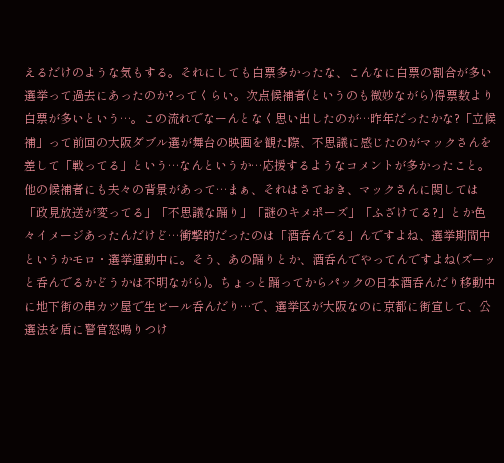えるだけのような気もする。それにしても白票多かったな、こんなに白票の割合が多い選挙って過去にあったのか?ってくらい。次点候補者(というのも微妙ながら)得票数より白票が多いという…。この流れでなーんとなく思い出したのが…昨年だったかな?「立候補」って前回の大阪ダブル選が舞台の映画を観た際、不思議に感じたのがマックさんを差して「戦ってる」という…なんというか…応援するようなコメントが多かったこと。他の候補者にも夫々の背景があって…まぁ、それはさておき、マックさんに関しては「政見放送が変ってる」「不思議な踊り」「謎のキメポーズ」「ふざけてる?」とか色々イメージあったんだけど…衝撃的だったのは「酒呑んでる」んですよね、選挙期間中というかモロ・選挙運動中に。そう、あの踊りとか、酒呑んでやってんですよね(ズーッと呑んでるかどうかは不明ながら)。ちょっと踊ってからパックの日本酒呑んだり移動中に地下街の串カツ屋で生ビール呑んだり…で、選挙区が大阪なのに京都に街宣して、公選法を盾に警官怒鳴りつけ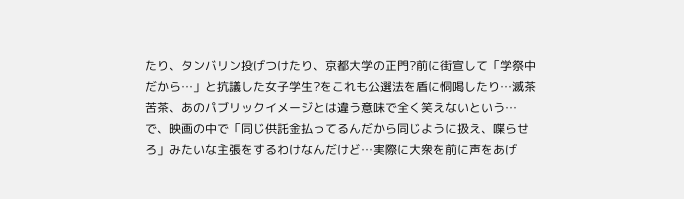たり、タンバリン投げつけたり、京都大学の正門?前に街宣して「学祭中だから…」と抗議した女子学生?をこれも公選法を盾に恫喝したり…滅茶苦茶、あのパブリックイメージとは違う意味で全く笑えないという…で、映画の中で「同じ供託金払ってるんだから同じように扱え、喋らせろ」みたいな主張をするわけなんだけど…実際に大衆を前に声をあげ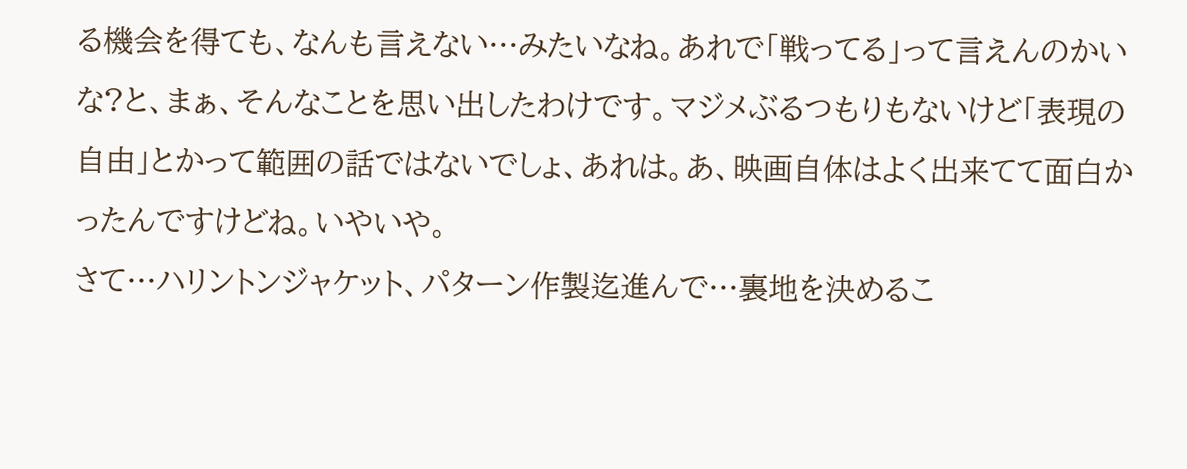る機会を得ても、なんも言えない…みたいなね。あれで「戦ってる」って言えんのかいな?と、まぁ、そんなことを思い出したわけです。マジメぶるつもりもないけど「表現の自由」とかって範囲の話ではないでしょ、あれは。あ、映画自体はよく出来てて面白かったんですけどね。いやいや。
さて…ハリントンジャケット、パターン作製迄進んで…裏地を決めるこ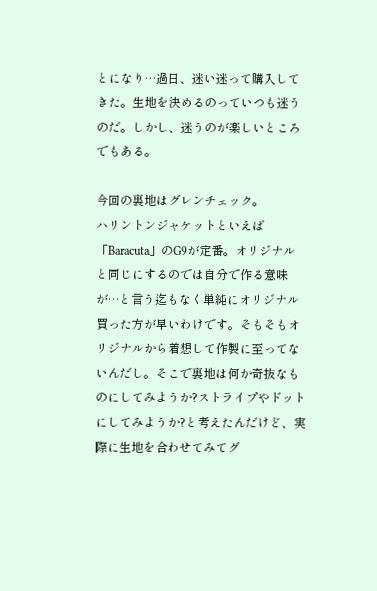とになり…過日、迷い迷って購入してきた。生地を決めるのっていつも迷うのだ。しかし、迷うのが楽しいところでもある。

今回の裏地はグレンチェック。
ハリントンジャケットといえば「Baracuta」のG9が定番。オリジナルと同じにするのでは自分で作る意味が…と言う迄もなく単純にオリジナル買った方が早いわけです。そもそもオリジナルから着想して作製に至ってないんだし。そこで裏地は何か奇抜なものにしてみようか?ストライプやドットにしてみようか?と考えたんだけど、実際に生地を合わせてみてグ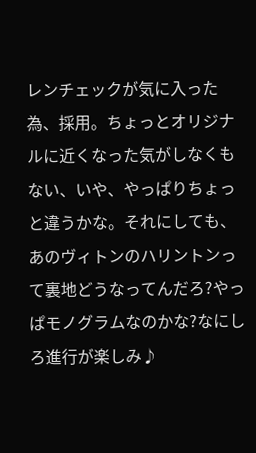レンチェックが気に入った為、採用。ちょっとオリジナルに近くなった気がしなくもない、いや、やっぱりちょっと違うかな。それにしても、あのヴィトンのハリントンって裏地どうなってんだろ?やっぱモノグラムなのかな?なにしろ進行が楽しみ♪